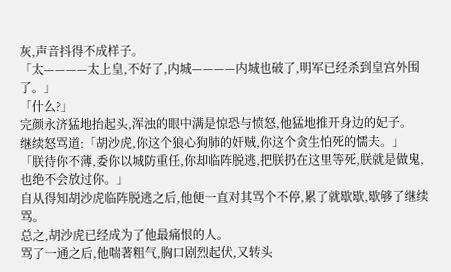灰,声音抖得不成样子。
「太————太上皇,不好了,内城————内城也破了,明军已经杀到皇宫外围了。」
「什么?」
完颜永济猛地抬起头,浑浊的眼中满是惊恐与愤怒,他猛地推开身边的妃子。
继续怒骂道:「胡沙虎,你这个狼心狗肺的奸贼,你这个贪生怕死的懦夫。」
「朕待你不薄,委你以城防重任,你却临阵脱逃,把朕扔在这里等死,朕就是做鬼,也绝不会放过你。」
自从得知胡沙虎临阵脱逃之后,他便一直对其骂个不停,累了就歇歇,歇够了继续骂。
总之,胡沙虎已经成为了他最痛恨的人。
骂了一通之后,他喘著粗气,胸口剧烈起伏,又转头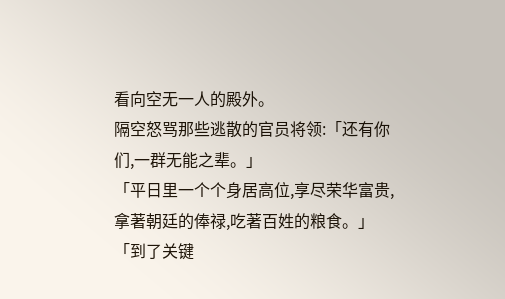看向空无一人的殿外。
隔空怒骂那些逃散的官员将领:「还有你们,一群无能之辈。」
「平日里一个个身居高位,享尽荣华富贵,拿著朝廷的俸禄,吃著百姓的粮食。」
「到了关键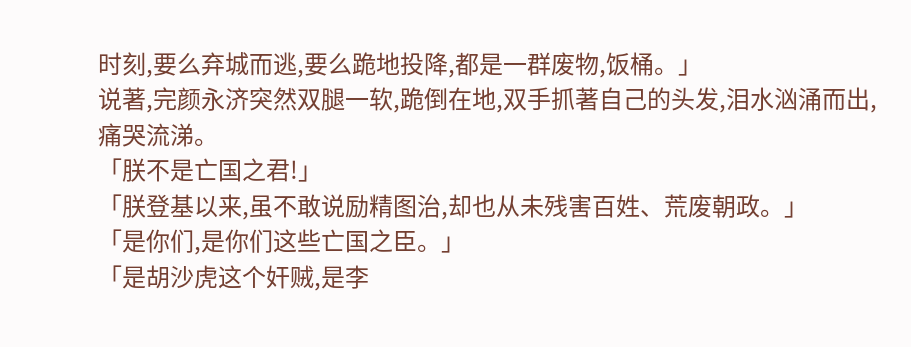时刻,要么弃城而逃,要么跪地投降,都是一群废物,饭桶。」
说著,完颜永济突然双腿一软,跪倒在地,双手抓著自己的头发,泪水汹涌而出,痛哭流涕。
「朕不是亡国之君!」
「朕登基以来,虽不敢说励精图治,却也从未残害百姓、荒废朝政。」
「是你们,是你们这些亡国之臣。」
「是胡沙虎这个奸贼,是李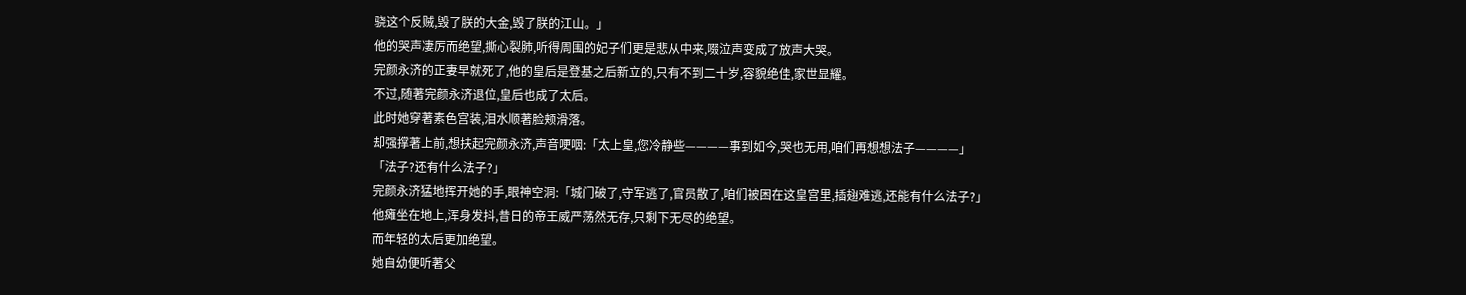骁这个反贼,毁了朕的大金,毁了朕的江山。」
他的哭声凄厉而绝望,撕心裂肺,听得周围的妃子们更是悲从中来,啜泣声变成了放声大哭。
完颜永济的正妻早就死了,他的皇后是登基之后新立的,只有不到二十岁,容貌绝佳,家世显耀。
不过,随著完颜永济退位,皇后也成了太后。
此时她穿著素色宫装,泪水顺著脸颊滑落。
却强撑著上前,想扶起完颜永济,声音哽咽:「太上皇,您冷静些————事到如今,哭也无用,咱们再想想法子————」
「法子?还有什么法子?」
完颜永济猛地挥开她的手,眼神空洞:「城门破了,守军逃了,官员散了,咱们被困在这皇宫里,插翅难逃,还能有什么法子?」
他瘫坐在地上,浑身发抖,昔日的帝王威严荡然无存,只剩下无尽的绝望。
而年轻的太后更加绝望。
她自幼便听著父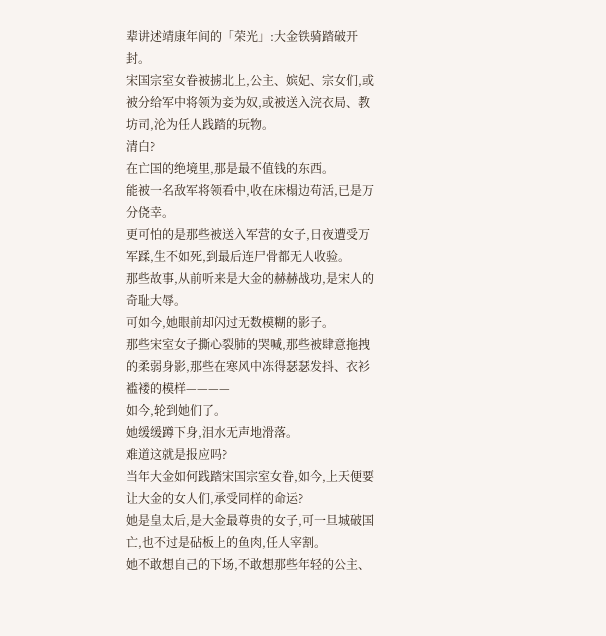辈讲述靖康年间的「荣光」:大金铁骑踏破开封。
宋国宗室女眷被掳北上,公主、嫔妃、宗女们,或被分给军中将领为妾为奴,或被送入浣衣局、教坊司,沦为任人践踏的玩物。
清白?
在亡国的绝境里,那是最不值钱的东西。
能被一名敌军将领看中,收在床榻边苟活,已是万分侥幸。
更可怕的是那些被送入军营的女子,日夜遭受万军蹂,生不如死,到最后连尸骨都无人收验。
那些故事,从前听来是大金的赫赫战功,是宋人的奇耻大辱。
可如今,她眼前却闪过无数模糊的影子。
那些宋室女子撕心裂肺的哭喊,那些被肆意拖拽的柔弱身影,那些在寒风中冻得瑟瑟发抖、衣衫褴褛的模样————
如今,轮到她们了。
她缓缓蹲下身,泪水无声地滑落。
难道这就是报应吗?
当年大金如何践踏宋国宗室女眷,如今,上天便要让大金的女人们,承受同样的命运?
她是皇太后,是大金最尊贵的女子,可一旦城破国亡,也不过是砧板上的鱼肉,任人宰割。
她不敢想自己的下场,不敢想那些年轻的公主、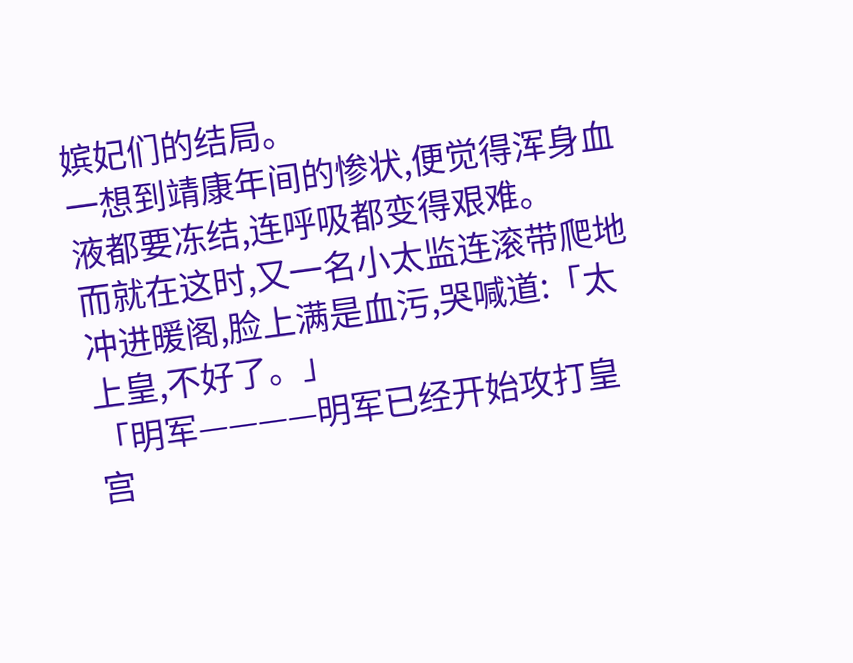嫔妃们的结局。
一想到靖康年间的惨状,便觉得浑身血液都要冻结,连呼吸都变得艰难。
而就在这时,又一名小太监连滚带爬地冲进暖阁,脸上满是血污,哭喊道:「太上皇,不好了。」
「明军————明军已经开始攻打皇宫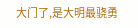大门了,是大明最骁勇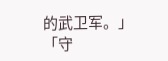的武卫军。」
「守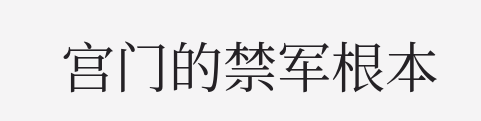宫门的禁军根本